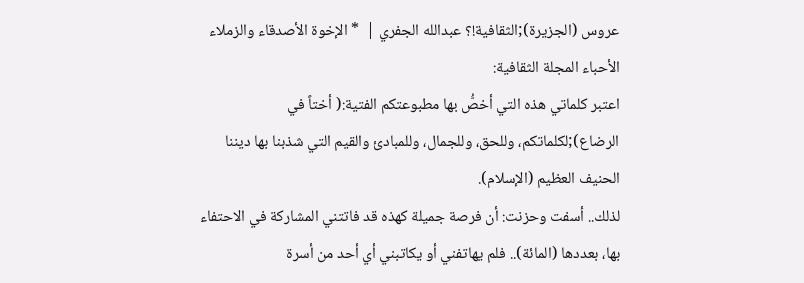عروس (الجزيرة);الثقافية!؟ عبدالله الجفري |  * الإخوة الأصدقاء والزملاء الأحباء المجلة الثقافية:
اعتبر كلماتي هذه التي أخصُّ بها مطبوعتكم الفتية:( أختاً في الرضاع);لكلماتكم، وللحق، وللجمال، وللمبادئ والقيم التي شذبنا بها ديننا الحنيف العظيم (الإسلام).
لذلك.. أسفت وحزنت: أن فرصة جميلة كهذه قد فاتتني المشاركة في الاحتفاء بها، بعددها (المائة).. فلم يهاتفني أو يكاتبني أي أحد من أسرة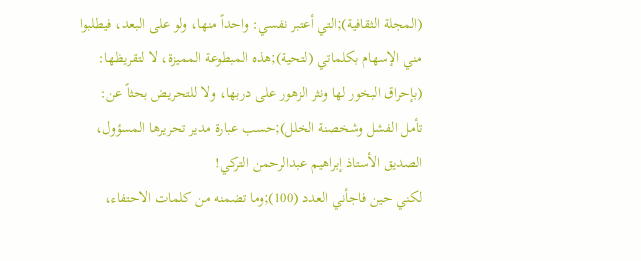(المجلة الثقافية);التي أعتبر نفسي: واحداً منها، ولو على البعد، فيطلبوا مني الإسهام بكلماتي (لتحية);هذه المبطوعة المميزة، لا لتقريظها: (بإحراق البخور لها ونثر الزهور على دربها، ولا للتحريض بحثاً عن: تأمل الفشل وشخصنة الخلل);حسب عبارة مدير تحريرها المسؤول، الصديق الأستاذ إبراهيم عبدالرحمن التركي!
لكني حين فاجأني العدد (100);وما تضمنه من كلمات الاحتفاء،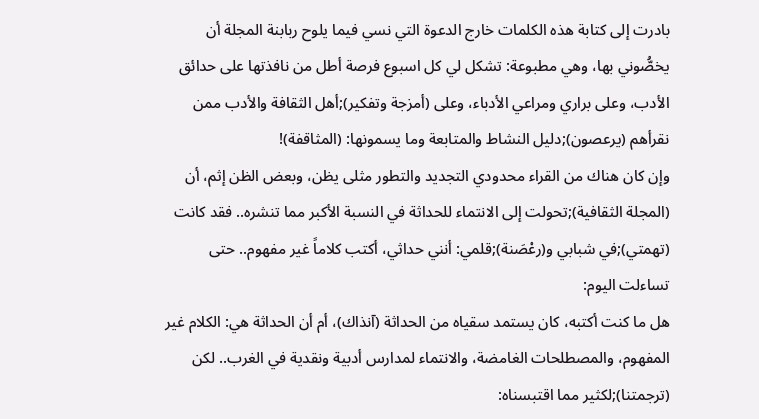بادرت إلى كتابة هذه الكلمات خارج الدعوة التي نسي فيما يلوح ربابنة المجلة أن يخصُّوني بها، وهي مطبوعة: تشكل لي كل اسبوع فرصة أطل من نافذتها على حدائق الأدب، وعلى براري ومراعي الأدباء، وعلى (أمزجة وتفكير);أهل الثقافة والأدب ممن نقرأهم (يرعصون);دليل النشاط والمتابعة وما يسمونها: (المثاقفة)!
وإن كان هناك من القراء محدودي التجديد والتطور مثلى يظن، وبعض الظن إثم، أن (المجلة الثقافية);تحولت إلى الانتماء للحداثة في النسبة الأكبر مما تنشره.. فقد كانت (تهمتي);في شبابي و(رعْصَنة);قلمي: أنني حداثي، أكتب كلاماً غير مفهوم.. حتى تساءلت اليوم:
هل ما كنت أكتبه، كان يستمد سقياه من الحداثة (آنذاك)، أم أن الحداثة هي: الكلام غير المفهوم، والمصطلحات الغامضة، والانتماء لمدارس أدبية ونقدية في الغرب.. لكن (ترجمتنا);لكثير مما اقتبسناه: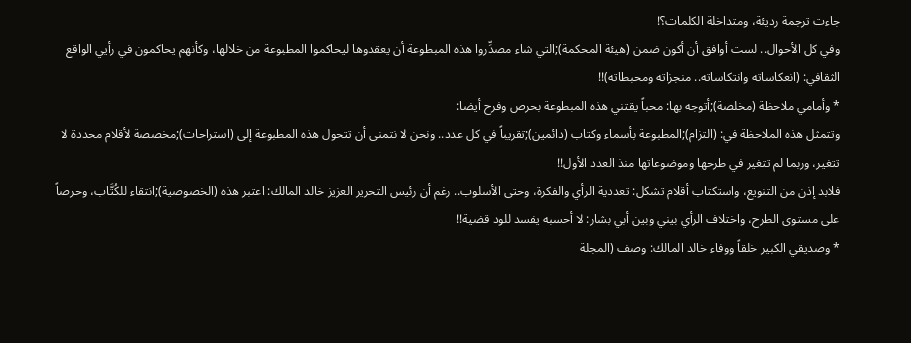جاءت ترجمة رديئة، ومتداخلة الكلمات؟!
وفي كل الأحوال.. لست أوافق أن أكون ضمن (هيئة المحكمة);التي شاء مصدِّروا هذه المبطوعة أن يعقدوها ليحاكموا المطبوعة من خلالها، وكأنهم يحاكمون في رأيي الواقع الثقافي: (انعكاساته وانتكاساته.. منجزاته ومحبطاته)!!
* وأمامي ملاحظة (مخلصة);أتوجه بها: محباً يقتني هذه المبطوعة بحرص وفرح أيضا:
وتتمثل هذه الملاحظة في: (التزام);المطبوعة بأسماء وكتاب (دائمين);تقريباً في كل عدد.. ونحن لا نتمنى أن تتحول هذه المطبوعة إلى (استراحات);مخصصة لأقلام محددة لا تتغير، وربما لم تتغير في طرحها وموضوعاتها منذ العدد الأول!!
فلابد إذن من التنويع، واستكتاب أقلام تشكل: تعددية الرأي والفكرة، وحتى الأسلوب.. رغم أن رئيس التحرير العزيز خالد المالك: اعتبر هذه (الخصوصية);انتقاء للكُتَّاب، وحرصاً على مستوى الطرح، واختلاف الرأي بيني وبين أبي بشار: لا أحسبه يفسد للود قضية!!
* وصديقي الكبير خلقاً ووفاء خالد المالك: وصف (المجلة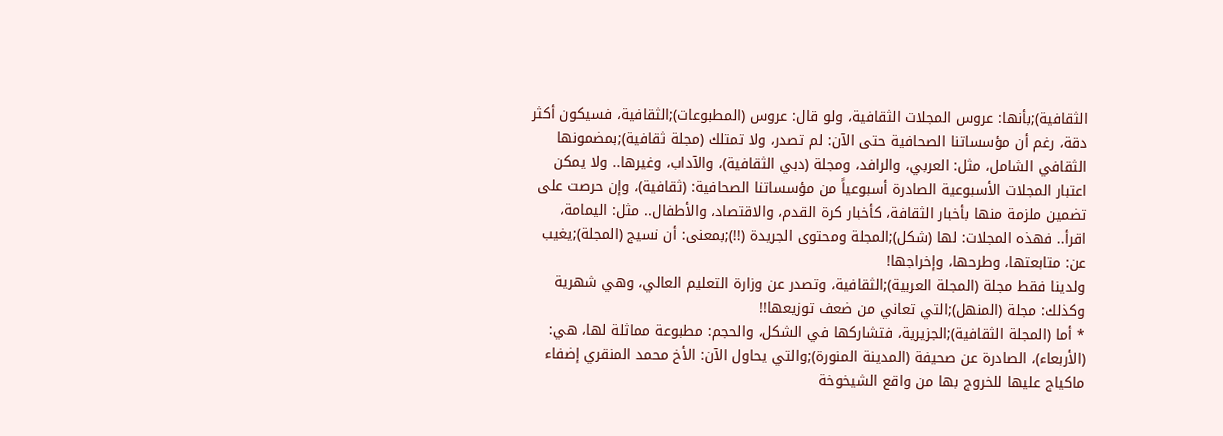الثقافية);بأنها: عروس المجلات الثقافية، ولو قال: عروس (المطبوعات);الثقافية، فسيكون أكثر دقة، رغم أن مؤسساتنا الصحافية حتى الآن: لم تصدر، ولا تمتلك (مجلة ثقافية);بمضمونها الثقافي الشامل، مثل: العربي، والرافد، ومجلة (دبي الثقافية)، والآداب، وغيرها.. ولا يمكن اعتبار المجلات الأسبوعية الصادرة أسبوعياً من مؤسساتنا الصحافية: (ثقافية)، وإن حرصت على تضمين ملزمة منها بأخبار الثقافة، كأخبار كرة القدم، والاقتصاد، والأطفال.. مثل: اليمامة، اقرأ.. فهذه المجلات: لها (شكل);المجلة ومحتوى الجريدة (!!);بمعنى: أن نسيج (المجلة);يغيب عن: متابعتها، وطرحها، وإخراجها!
ولدينا فقط مجلة (المجلة العربية);الثقافية، وتصدر عن وزارة التعليم العالي، وهي شهرية وكذلك: مجلة (المنهل);التي تعاني من ضعف توزيعها!!
* أما (المجلة الثقافية);الجزيرية، فتشاركها في الشكل، والحجم: مطبوعة مماثلة لها، هي: (الأربعاء)، الصادرة عن صحيفة (المدينة المنورة);والتي يحاول الآن: الأخ محمد المنقري إضفاء ماكياج عليها للخروج بها من واقع الشيخوخة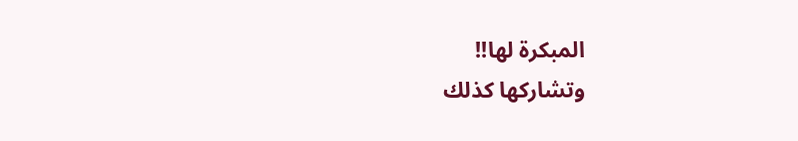المبكرة لها!!
وتشاركها كذلك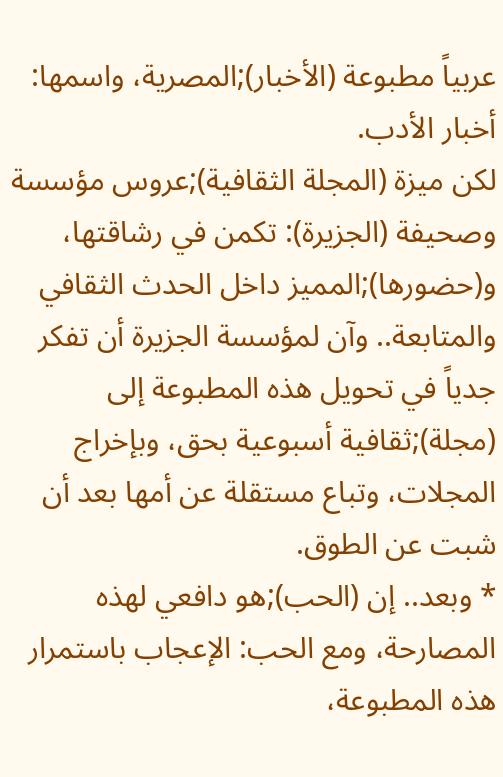عربياً مطبوعة (الأخبار);المصرية، واسمها: أخبار الأدب.
لكن ميزة (المجلة الثقافية);عروس مؤسسة وصحيفة (الجزيرة): تكمن في رشاقتها، و(حضورها);المميز داخل الحدث الثقافي والمتابعة.. وآن لمؤسسة الجزيرة أن تفكر جدياً في تحويل هذه المطبوعة إلى (مجلة);ثقافية أسبوعية بحق، وبإخراج المجلات، وتباع مستقلة عن أمها بعد أن شبت عن الطوق.
* وبعد.. إن (الحب);هو دافعي لهذه المصارحة، ومع الحب: الإعجاب باستمرار هذه المطبوعة،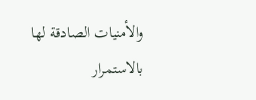والأمنيات الصادقة لها بالاستمرار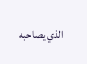الذي يصاحبه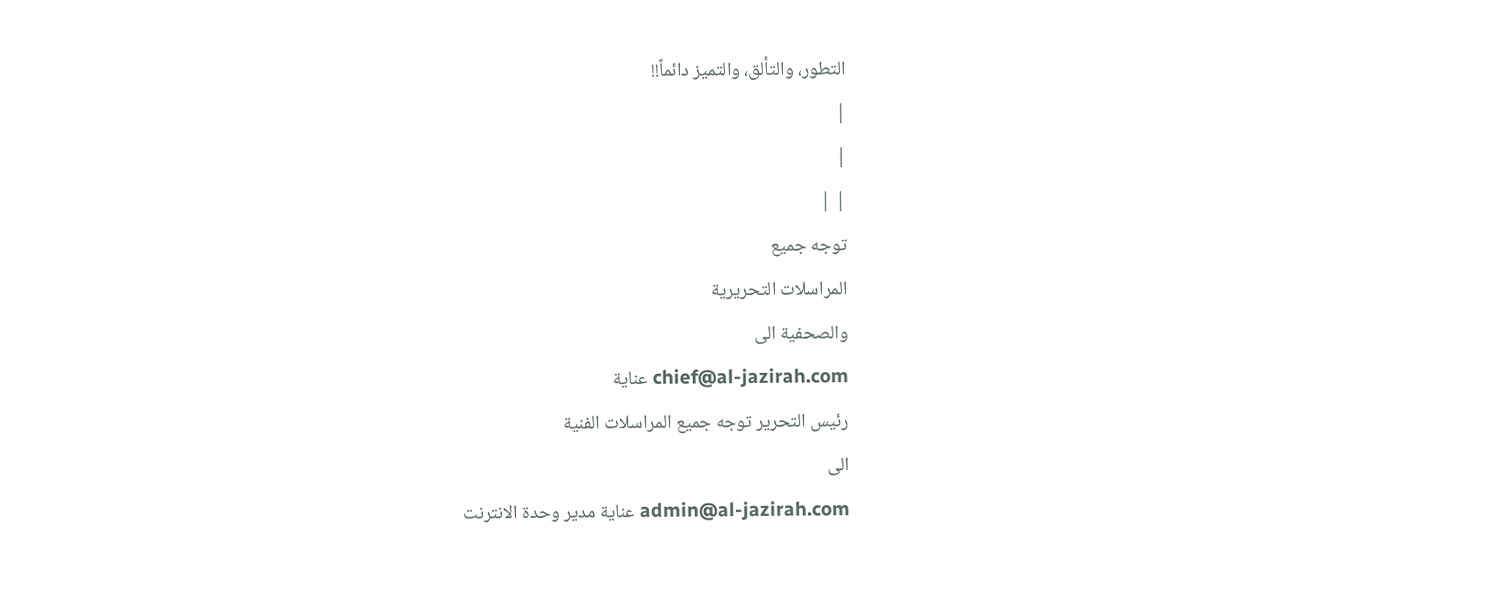التطور، والتألق، والتميز دائماً!!
|
|
| |
توجه جميع
المراسلات التحريرية
والصحفية الى
chief@al-jazirah.com عناية
رئيس التحرير توجه جميع المراسلات الفنية
الى
admin@al-jazirah.com عناية مدير وحدة الانترنت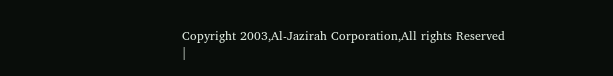Copyright 2003,Al-Jazirah Corporation,All rights Reserved
|